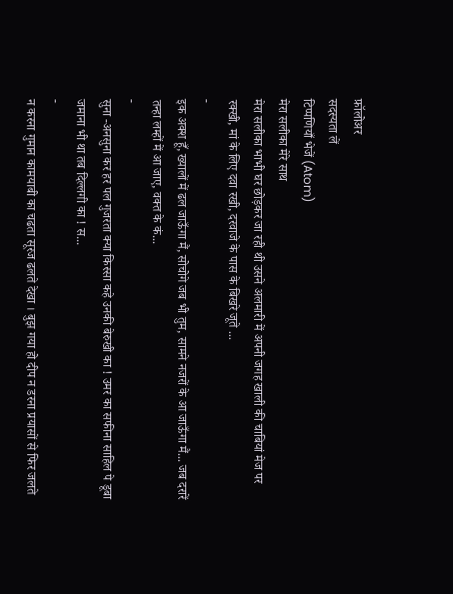फ़ॉलोअर
सदस्यता लें
टिप्पणियाँ भेजें (Atom)
मेरा सलीका मेरे साथ
मेरा सलीका भाभी घर छोड़कर जा रही थी उसने अलमारी में अपनी जगह खाली की चाबियां मेज पर रक्खी, मां के लिए दवा रखी, दरवाजे के पास के बिखरे जूते ...
-
इक अक्श हूँ, ख्यालों में ढल जाऊँगा मैं, सोचोगे जब भी तुम, सामने नजरों के आ जाऊँगा मैं... जब दरारें तन्हा लम्हों में आ जाए, वक्त के कं...
-
सुना -अनसुना कर हर पल गुजरता क्या किस्सा कहे उनकी बेरुखी का ! उमर का सफीना साहिल पे डूबा जमाना भी था तब दिल्लगी का ! स...
-
न करना गुमान कामयाबी का चढता सूरज ढलते देखा । बुझ गया हो दीप न डरना प्रयासों से फिर जलते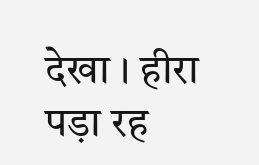देखा । हीरा पड़ा रह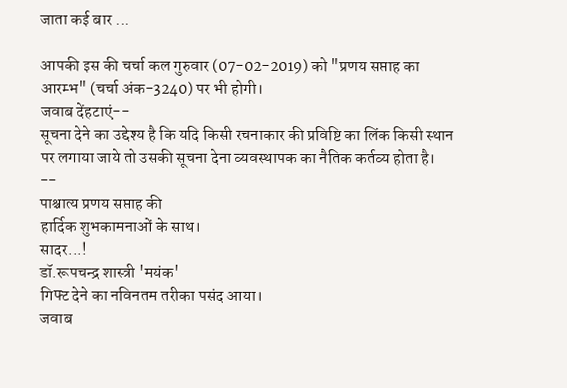जाता कई बार ...

आपकी इस की चर्चा कल गुरुवार (07-02-2019) को "प्रणय सप्ताह का आरम्भ" (चर्चा अंक-3240) पर भी होगी।
जवाब देंहटाएं--
सूचना देने का उद्देश्य है कि यदि किसी रचनाकार की प्रविष्टि का लिंक किसी स्थान पर लगाया जाये तो उसकी सूचना देना व्यवस्थापक का नैतिक कर्तव्य होता है।
--
पाश्चात्य प्रणय सप्ताह की
हार्दिक शुभकामनाओं के साथ।
सादर...!
डॉ.रूपचन्द्र शास्त्री 'मयंक'
गिफ्ट देने का नविनतम तरीका पसंद आया।
जवाब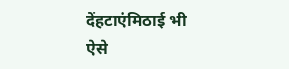देंहटाएंमिठाई भी ऐसे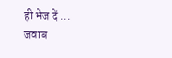ही भेज दें ...
जवाब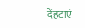देंहटाएं